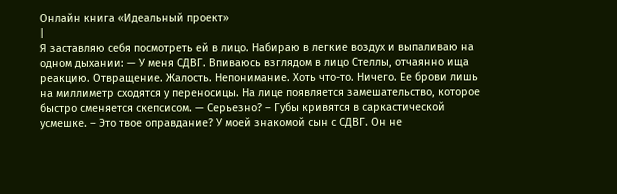Онлайн книга «Идеальный проект»
|
Я заставляю себя посмотреть ей в лицо. Набираю в легкие воздух и выпаливаю на одном дыхании: — У меня СДВГ. Впиваюсь взглядом в лицо Стеллы, отчаянно ища реакцию. Отвращение. Жалость. Непонимание. Хоть что-то. Ничего. Ее брови лишь на миллиметр сходятся у переносицы. На лице появляется замешательство, которое быстро сменяется скепсисом. — Серьезно? – Губы кривятся в саркастической усмешке. – Это твое оправдание? У моей знакомой сын с СДВГ. Он не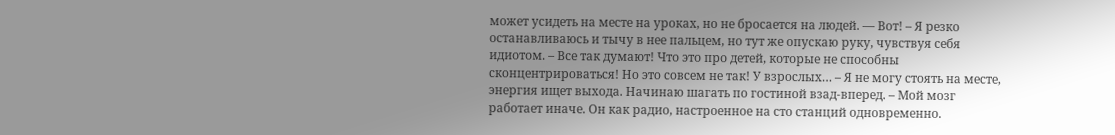может усидеть на месте на уроках, но не бросается на людей. — Вот! – Я резко останавливаюсь и тычу в нее пальцем, но тут же опускаю руку, чувствуя себя идиотом. – Все так думают! Что это про детей, которые не способны сконцентрироваться! Но это совсем не так! У взрослых… – Я не могу стоять на месте, энергия ищет выхода. Начинаю шагать по гостиной взад-вперед. – Мой мозг работает иначе. Он как радио, настроенное на сто станций одновременно.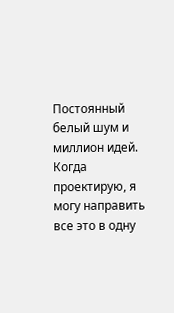Постоянный белый шум и миллион идей. Когда проектирую, я могу направить все это в одну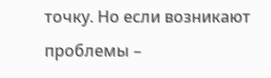точку. Но если возникают проблемы –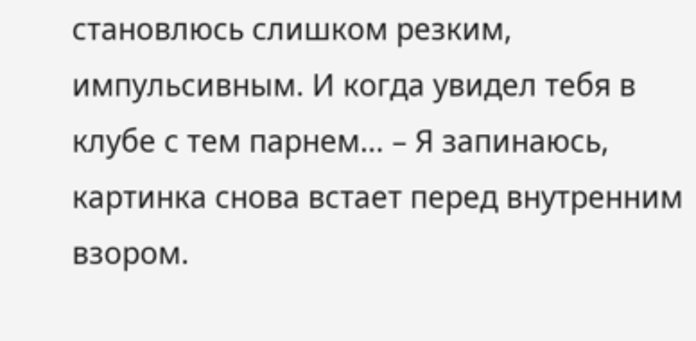становлюсь слишком резким, импульсивным. И когда увидел тебя в клубе с тем парнем… – Я запинаюсь, картинка снова встает перед внутренним взором.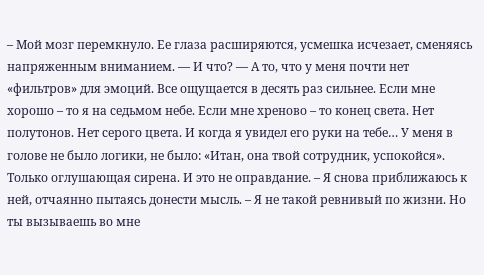– Мой мозг перемкнуло. Ее глаза расширяются, усмешка исчезает, сменяясь напряженным вниманием. — И что? — А то, что у меня почти нет «фильтров» для эмоций. Все ощущается в десять раз сильнее. Если мне хорошо – то я на седьмом небе. Если мне хреново – то конец света. Нет полутонов. Нет серого цвета. И когда я увидел его руки на тебе… У меня в голове не было логики, не было: «Итан, она твой сотрудник, успокойся». Только оглушающая сирена. И это не оправдание. – Я снова приближаюсь к ней, отчаянно пытаясь донести мысль. – Я не такой ревнивый по жизни. Но ты вызываешь во мне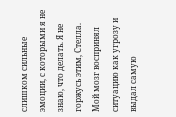слишком сильные эмоции, с которыми я не знаю, что делать. Я не горжусь этим, Стелла. Мой мозг воспринял ситуацию как угрозу и выдал самую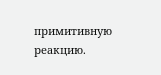примитивную реакцию.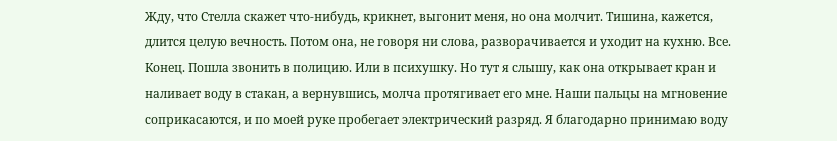Жду, что Стелла скажет что-нибудь, крикнет, выгонит меня, но она молчит. Тишина, кажется, длится целую вечность. Потом она, не говоря ни слова, разворачивается и уходит на кухню. Все. Конец. Пошла звонить в полицию. Или в психушку. Но тут я слышу, как она открывает кран и наливает воду в стакан, а вернувшись, молча протягивает его мне. Наши пальцы на мгновение соприкасаются, и по моей руке пробегает электрический разряд. Я благодарно принимаю воду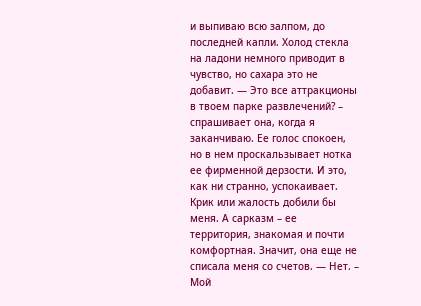и выпиваю всю залпом, до последней капли. Холод стекла на ладони немного приводит в чувство, но сахара это не добавит. — Это все аттракционы в твоем парке развлечений? – спрашивает она, когда я заканчиваю. Ее голос спокоен, но в нем проскальзывает нотка ее фирменной дерзости. И это, как ни странно, успокаивает. Крик или жалость добили бы меня. А сарказм – ее территория, знакомая и почти комфортная. Значит, она еще не списала меня со счетов. — Нет. – Мой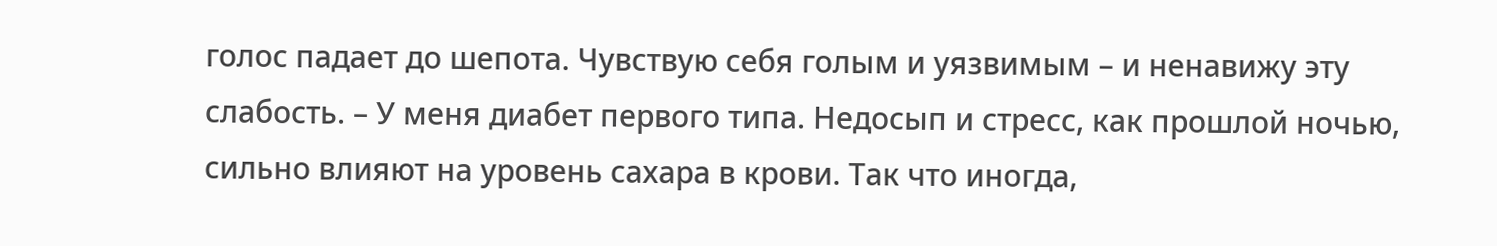голос падает до шепота. Чувствую себя голым и уязвимым – и ненавижу эту слабость. – У меня диабет первого типа. Недосып и стресс, как прошлой ночью, сильно влияют на уровень сахара в крови. Так что иногда,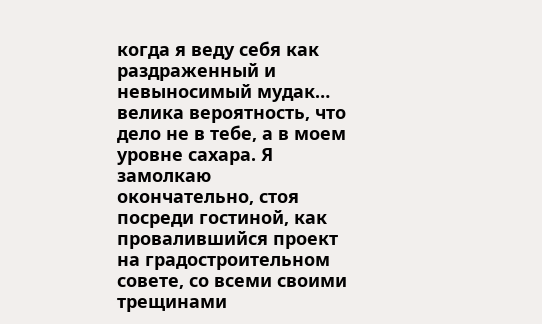когда я веду себя как раздраженный и невыносимый мудак… велика вероятность, что дело не в тебе, а в моем уровне сахара. Я замолкаю окончательно, стоя посреди гостиной, как провалившийся проект на градостроительном совете, со всеми своими трещинами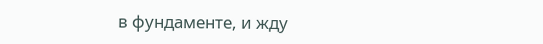в фундаменте, и жду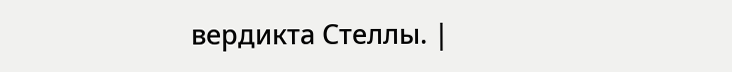вердикта Стеллы. |